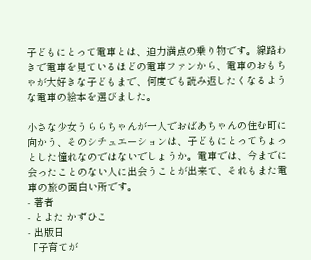子どもにとって電車とは、迫力満点の乗り物です。線路わきで電車を見ているほどの電車ファンから、電車のおもちゃが大好きな子どもまで、何度でも読み返したくなるような電車の絵本を選びました。

小さな少女うららちゃんが一人でおばあちゃんの住む町に向かう、そのシチュエーションは、子どもにとってちょっとした憧れなのではないでしょうか。電車では、今までに会ったことのない人に出会うことが出来て、それもまた電車の旅の面白い所です。
- 著者
- とよた かずひこ
- 出版日
「子育てが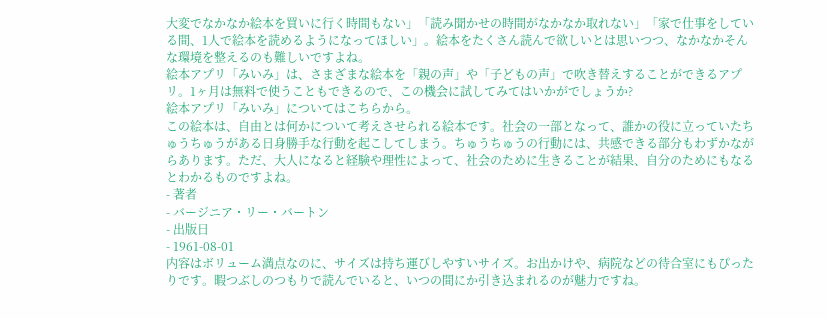大変でなかなか絵本を買いに行く時間もない」「読み聞かせの時間がなかなか取れない」「家で仕事をしている間、1人で絵本を読めるようになってほしい」。絵本をたくさん読んで欲しいとは思いつつ、なかなかそんな環境を整えるのも難しいですよね。
絵本アプリ「みいみ」は、さまざまな絵本を「親の声」や「子どもの声」で吹き替えすることができるアプリ。1ヶ月は無料で使うこともできるので、この機会に試してみてはいかがでしょうか?
絵本アプリ「みいみ」についてはこちらから。
この絵本は、自由とは何かについて考えさせられる絵本です。社会の一部となって、誰かの役に立っていたちゅうちゅうがある日身勝手な行動を起こしてしまう。ちゅうちゅうの行動には、共感できる部分もわずかながらあります。ただ、大人になると経験や理性によって、社会のために生きることが結果、自分のためにもなるとわかるものですよね。
- 著者
- バージニア・リー・バートン
- 出版日
- 1961-08-01
内容はボリューム満点なのに、サイズは持ち運びしやすいサイズ。お出かけや、病院などの待合室にもぴったりです。暇つぶしのつもりで読んでいると、いつの間にか引き込まれるのが魅力ですね。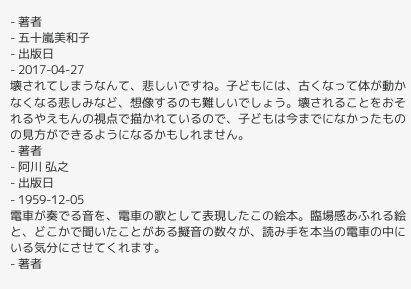- 著者
- 五十嵐美和子
- 出版日
- 2017-04-27
壊されてしまうなんて、悲しいですね。子どもには、古くなって体が動かなくなる悲しみなど、想像するのも難しいでしょう。壊されることをおそれるやえもんの視点で描かれているので、子どもは今までになかったものの見方ができるようになるかもしれません。
- 著者
- 阿川 弘之
- 出版日
- 1959-12-05
電車が奏でる音を、電車の歌として表現したこの絵本。臨場感あふれる絵と、どこかで聞いたことがある擬音の数々が、読み手を本当の電車の中にいる気分にさせてくれます。
- 著者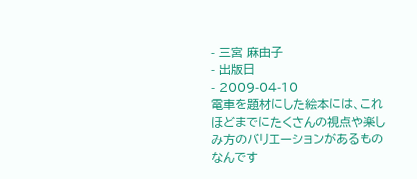- 三宮 麻由子
- 出版日
- 2009-04-10
電車を題材にした絵本には、これほどまでにたくさんの視点や楽しみ方のバリエーションがあるものなんです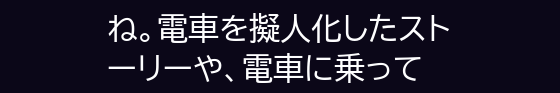ね。電車を擬人化したストーリーや、電車に乗って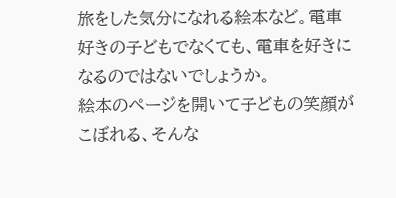旅をした気分になれる絵本など。電車好きの子どもでなくても、電車を好きになるのではないでしょうか。
絵本のページを開いて子どもの笑顔がこぼれる、そんな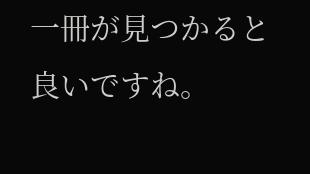一冊が見つかると良いですね。